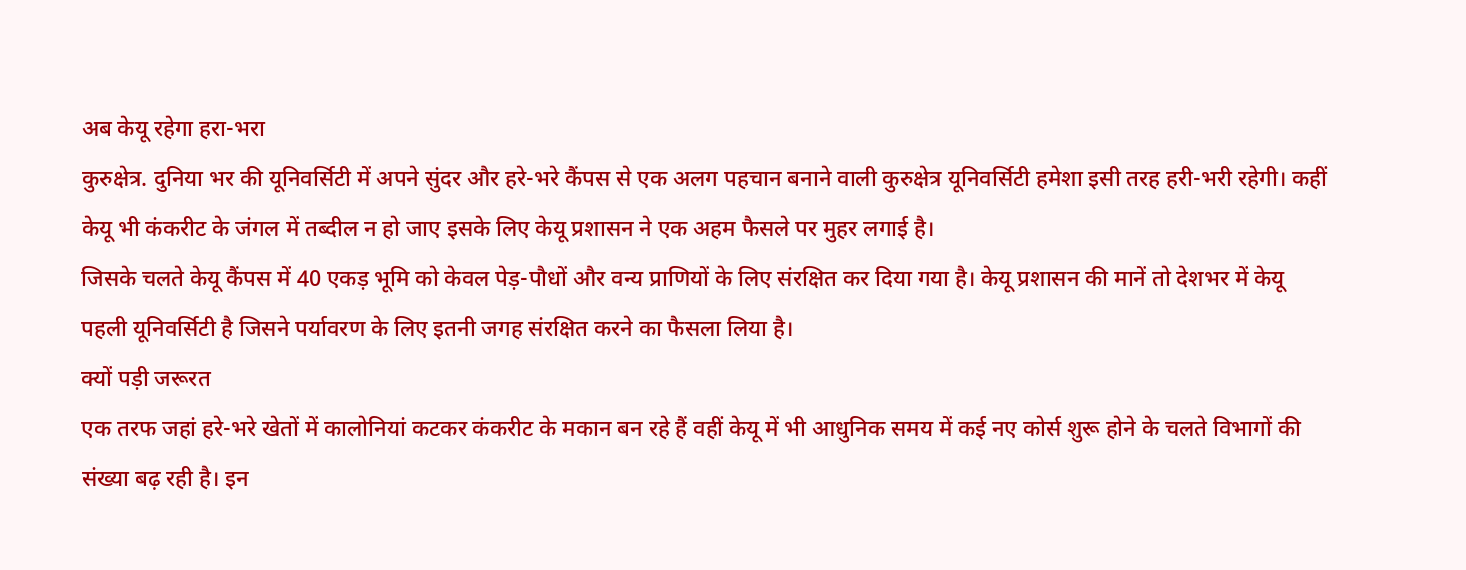अब केयू रहेगा हरा-भरा
कुरुक्षेत्र. दुनिया भर की यूनिवर्सिटी में अपने सुंदर और हरे-भरे कैंपस से एक अलग पहचान बनाने वाली कुरुक्षेत्र यूनिवर्सिटी हमेशा इसी तरह हरी-भरी रहेगी। कहीं केयू भी कंकरीट के जंगल में तब्दील न हो जाए इसके लिए केयू प्रशासन ने एक अहम फैसले पर मुहर लगाई है।
जिसके चलते केयू कैंपस में 40 एकड़ भूमि को केवल पेड़-पौधों और वन्य प्राणियों के लिए संरक्षित कर दिया गया है। केयू प्रशासन की मानें तो देशभर में केयू पहली यूनिवर्सिटी है जिसने पर्यावरण के लिए इतनी जगह संरक्षित करने का फैसला लिया है।
क्यों पड़ी जरूरत
एक तरफ जहां हरे-भरे खेतों में कालोनियां कटकर कंकरीट के मकान बन रहे हैं वहीं केयू में भी आधुनिक समय में कई नए कोर्स शुरू होने के चलते विभागों की संख्या बढ़ रही है। इन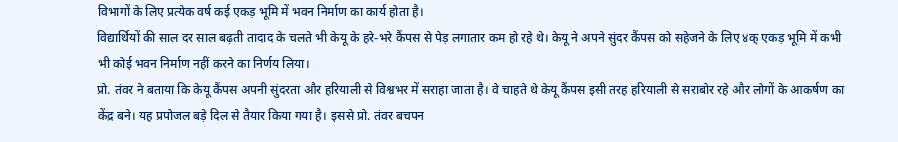विभागों के लिए प्रत्येक वर्ष कई एकड़ भूमि में भवन निर्माण का कार्य होता है।
विद्यार्थियों की साल दर साल बढ़ती तादाद के चलते भी केयू के हरे-भरे कैंपस से पेड़ लगातार कम हो रहे थे। केयू ने अपने सुंदर कैंपस को सहेजने के लिए ४क् एकड़ भूमि में कभी भी कोई भवन निर्माण नहीं करने का निर्णय लिया।
प्रो. तंवर ने बताया कि केयू कैंपस अपनी सुंदरता और हरियाली से विश्वभर में सराहा जाता है। वे चाहते थे केयू कैंपस इसी तरह हरियाली से सराबोर रहे और लोगों के आकर्षण का केंद्र बने। यह प्रपोजल बड़े दिल से तैयार किया गया है। इससे प्रो. तंवर बचपन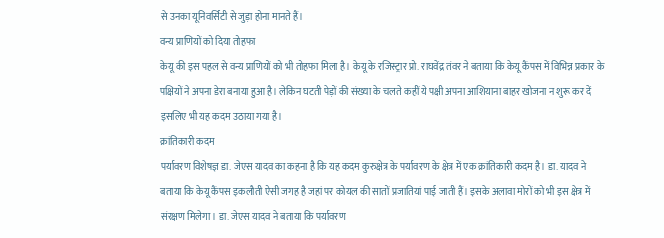से उनका यूनिवर्सिटी से जुड़ा होना मानते हैं।
वन्य प्राणियों को दिया तोहफा
केयू की इस पहल से वन्य प्राणियों को भी तोहफा मिला है। केयू के रजिस्ट्रार प्रो. राघवेंद्र तंवर ने बताया कि केयू कैंपस में विभिन्न प्रकार के पक्षियों ने अपना डेरा बनाया हुआ है। लेकिन घटती पेड़ों की संख्या के चलते कहीं ये पक्षी अपना आशियाना बाहर खोजना न शुरू कर दें इसलिए भी यह कदम उठाया गया है।
क्रांतिकारी कदम
पर्यावरण विशेषज्ञ डा. जेएस यादव का कहना है कि यह कदम कुरुक्षेत्र के पर्यावरण के क्षेत्र में एक क्रांतिकारी कदम है। डा. यादव ने बताया कि केयू कैंपस इकलौती ऐसी जगह है जहां पर कोयल की सातों प्रजातियां पाई जाती हैं। इसके अलावा मोरों को भी इस क्षेत्र में संरक्षण मिलेगा। डा. जेएस यादव ने बताया कि पर्यावरण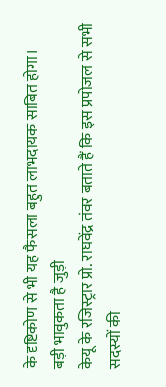के दृष्टिकोण से भी यह फैसला बहुत लाभदायक साबित होगा।
बड़ी भावुकता है जुड़ी
केयू के रजिस्ट्रार प्रो. राघवेंद्र तंवर बताते हैं कि इस प्रपोजल से सभी सदस्यों की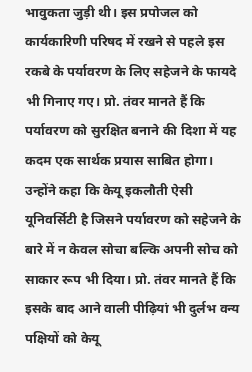भावुकता जुड़ी थी। इस प्रपोजल को कार्यकारिणी परिषद में रखने से पहले इस रकबे के पर्यावरण के लिए सहेजने के फायदे भी गिनाए गए। प्रो. तंवर मानते हैं कि पर्यावरण को सुरक्षित बनाने की दिशा में यह कदम एक सार्थक प्रयास साबित होगा।
उन्होंने कहा कि केयू इकलौती ऐसी यूनिवर्सिटी है जिसने पर्यावरण को सहेजने के बारे में न केवल सोचा बल्कि अपनी सोच को साकार रूप भी दिया। प्रो. तंवर मानते हैं कि इसके बाद आने वाली पीढ़ियां भी दुर्लभ वन्य पक्षियों को केयू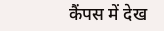कैंपस में देख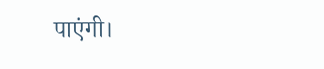पाएंगी।